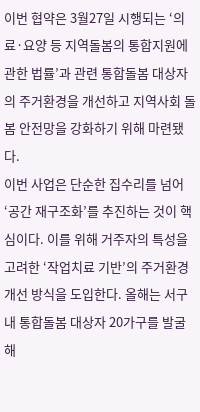이번 협약은 3월27일 시행되는 ‘의료·요양 등 지역돌봄의 통합지원에 관한 법률’과 관련 통합돌봄 대상자의 주거환경을 개선하고 지역사회 돌봄 안전망을 강화하기 위해 마련됐다.
이번 사업은 단순한 집수리를 넘어 ‘공간 재구조화’를 추진하는 것이 핵심이다. 이를 위해 거주자의 특성을 고려한 ‘작업치료 기반’의 주거환경 개선 방식을 도입한다. 올해는 서구 내 통합돌봄 대상자 20가구를 발굴해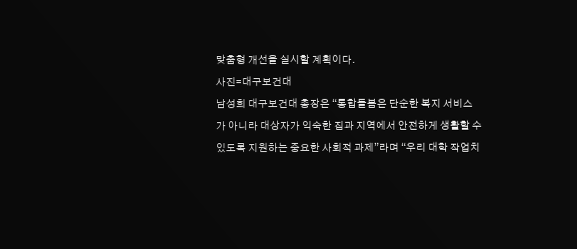맞춤형 개선을 실시할 계획이다.
사진=대구보건대
남성희 대구보건대 총장은 “통합돌봄은 단순한 복지 서비스가 아니라 대상자가 익숙한 집과 지역에서 안전하게 생활할 수 있도록 지원하는 중요한 사회적 과제”라며 “우리 대학 작업치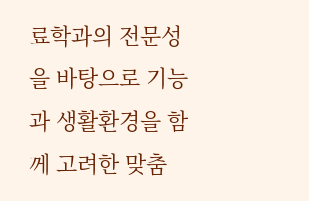료학과의 전문성을 바탕으로 기능과 생활환경을 함께 고려한 맞춤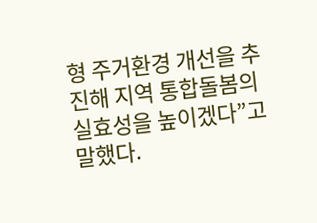형 주거환경 개선을 추진해 지역 통합돌봄의 실효성을 높이겠다”고 말했다.